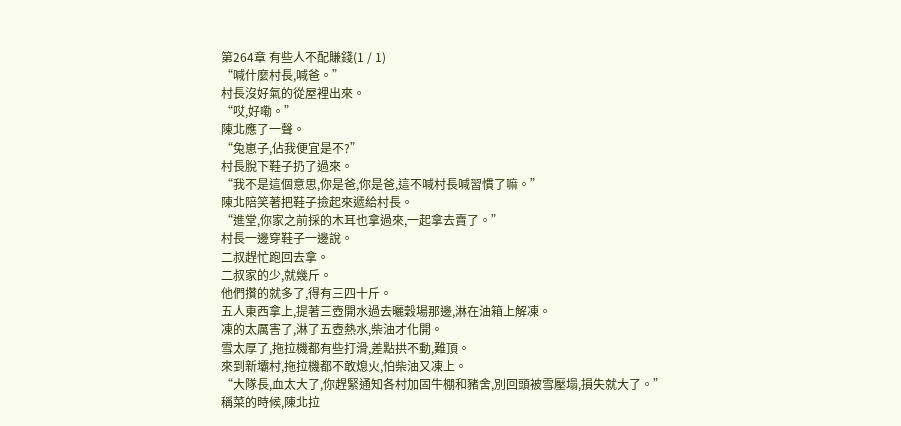第264章 有些人不配賺錢(1 / 1)
“喊什麼村長,喊爸。”
村長沒好氣的從屋裡出來。
“哎,好嘞。”
陳北應了一聲。
“兔崽子,佔我便宜是不?”
村長脫下鞋子扔了過來。
“我不是這個意思,你是爸,你是爸,這不喊村長喊習慣了嘛。”
陳北陪笑著把鞋子撿起來遞給村長。
“進堂,你家之前採的木耳也拿過來,一起拿去賣了。”
村長一邊穿鞋子一邊說。
二叔趕忙跑回去拿。
二叔家的少,就幾斤。
他們攢的就多了,得有三四十斤。
五人東西拿上,提著三壺開水過去曬穀場那邊,淋在油箱上解凍。
凍的太厲害了,淋了五壺熱水,柴油才化開。
雪太厚了,拖拉機都有些打滑,差點拱不動,難頂。
來到新壩村,拖拉機都不敢熄火,怕柴油又凍上。
“大隊長,血太大了,你趕緊通知各村加固牛棚和豬舍,別回頭被雪壓塌,損失就大了。”
稱菜的時候,陳北拉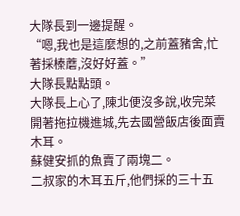大隊長到一邊提醒。
“嗯,我也是這麼想的,之前蓋豬舍,忙著採榛蘑,沒好好蓋。”
大隊長點點頭。
大隊長上心了,陳北便沒多說,收完菜開著拖拉機進城,先去國營飯店後面賣木耳。
蘇健安抓的魚賣了兩塊二。
二叔家的木耳五斤,他們採的三十五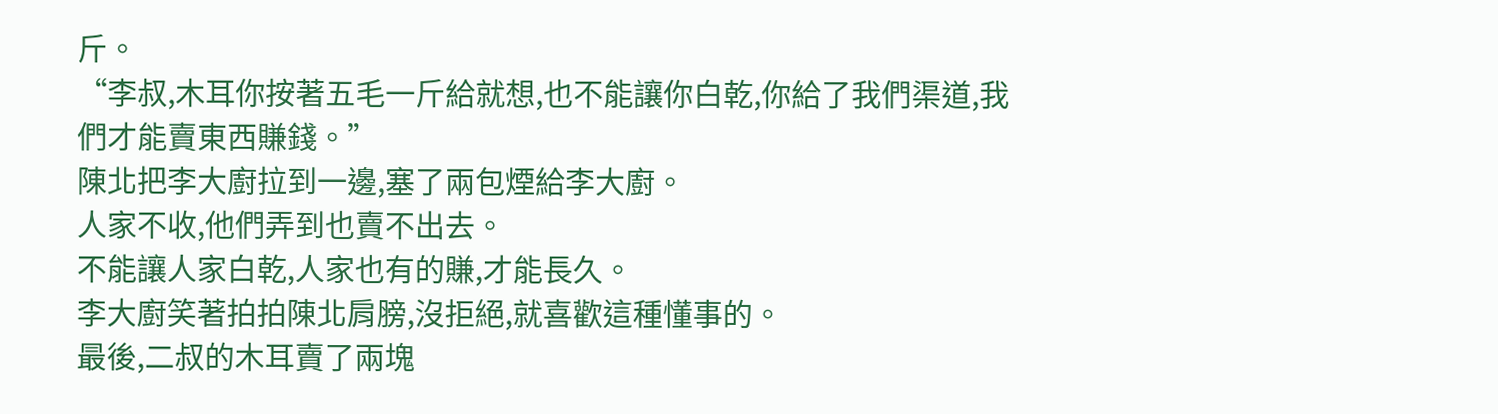斤。
“李叔,木耳你按著五毛一斤給就想,也不能讓你白乾,你給了我們渠道,我們才能賣東西賺錢。”
陳北把李大廚拉到一邊,塞了兩包煙給李大廚。
人家不收,他們弄到也賣不出去。
不能讓人家白乾,人家也有的賺,才能長久。
李大廚笑著拍拍陳北肩膀,沒拒絕,就喜歡這種懂事的。
最後,二叔的木耳賣了兩塊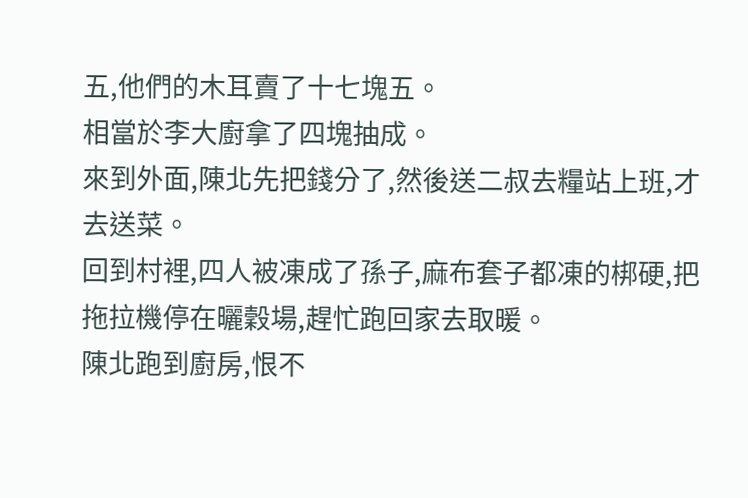五,他們的木耳賣了十七塊五。
相當於李大廚拿了四塊抽成。
來到外面,陳北先把錢分了,然後送二叔去糧站上班,才去送菜。
回到村裡,四人被凍成了孫子,麻布套子都凍的梆硬,把拖拉機停在曬穀場,趕忙跑回家去取暖。
陳北跑到廚房,恨不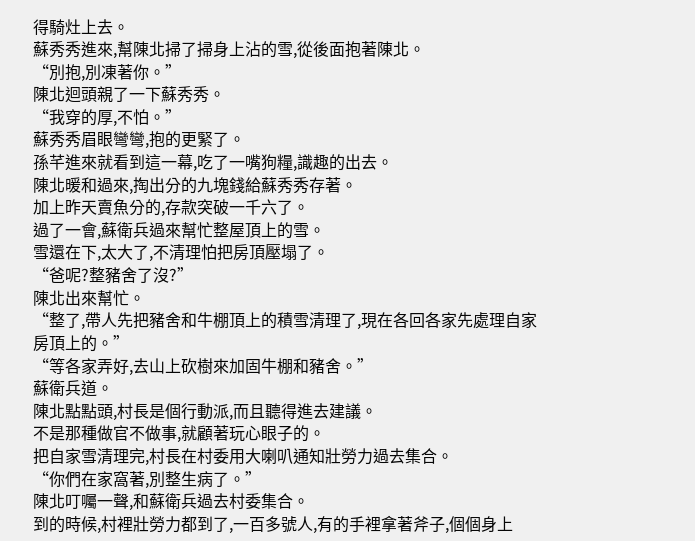得騎灶上去。
蘇秀秀進來,幫陳北掃了掃身上沾的雪,從後面抱著陳北。
“別抱,別凍著你。”
陳北迴頭親了一下蘇秀秀。
“我穿的厚,不怕。”
蘇秀秀眉眼彎彎,抱的更緊了。
孫芊進來就看到這一幕,吃了一嘴狗糧,識趣的出去。
陳北暖和過來,掏出分的九塊錢給蘇秀秀存著。
加上昨天賣魚分的,存款突破一千六了。
過了一會,蘇衛兵過來幫忙整屋頂上的雪。
雪還在下,太大了,不清理怕把房頂壓塌了。
“爸呢?整豬舍了沒?”
陳北出來幫忙。
“整了,帶人先把豬舍和牛棚頂上的積雪清理了,現在各回各家先處理自家房頂上的。”
“等各家弄好,去山上砍樹來加固牛棚和豬舍。”
蘇衛兵道。
陳北點點頭,村長是個行動派,而且聽得進去建議。
不是那種做官不做事,就顧著玩心眼子的。
把自家雪清理完,村長在村委用大喇叭通知壯勞力過去集合。
“你們在家窩著,別整生病了。”
陳北叮囑一聲,和蘇衛兵過去村委集合。
到的時候,村裡壯勞力都到了,一百多號人,有的手裡拿著斧子,個個身上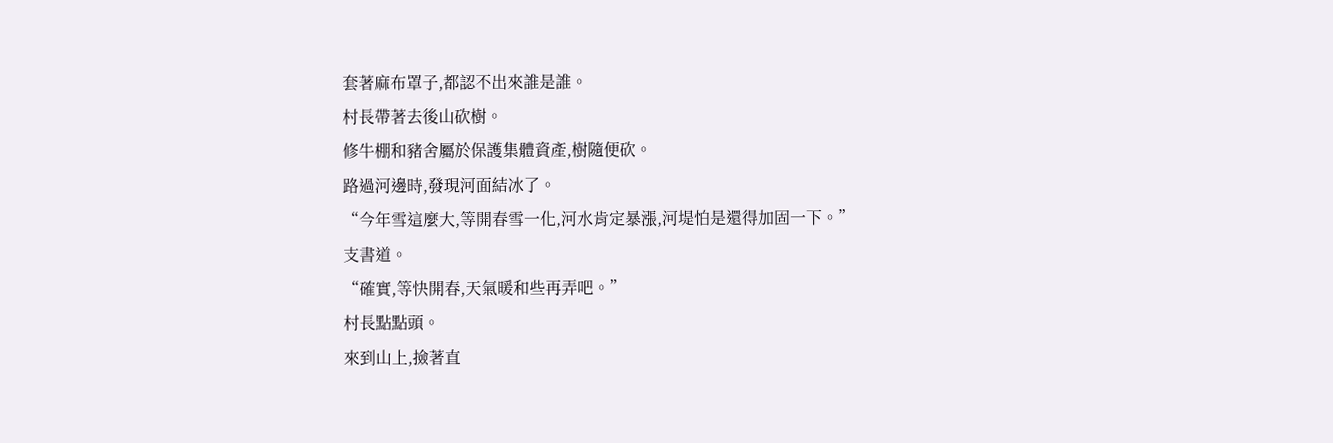套著麻布罩子,都認不出來誰是誰。
村長帶著去後山砍樹。
修牛棚和豬舍屬於保護集體資產,樹隨便砍。
路過河邊時,發現河面結冰了。
“今年雪這麼大,等開春雪一化,河水肯定暴漲,河堤怕是還得加固一下。”
支書道。
“確實,等快開春,天氣暖和些再弄吧。”
村長點點頭。
來到山上,撿著直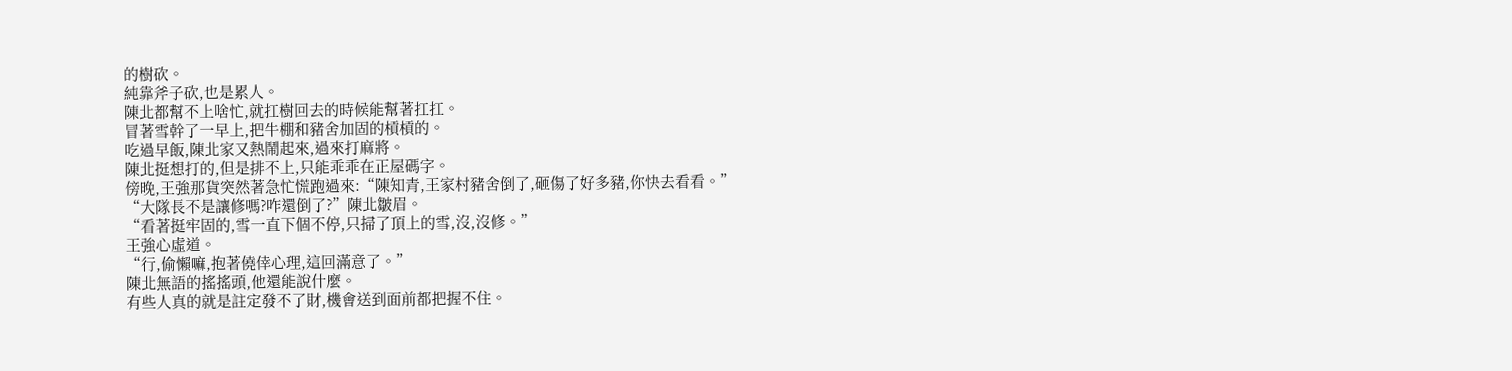的樹砍。
純靠斧子砍,也是累人。
陳北都幫不上啥忙,就扛樹回去的時候能幫著扛扛。
冒著雪幹了一早上,把牛棚和豬舍加固的槓槓的。
吃過早飯,陳北家又熱鬧起來,過來打麻將。
陳北挺想打的,但是排不上,只能乖乖在正屋碼字。
傍晚,王強那貨突然著急忙慌跑過來:“陳知青,王家村豬舍倒了,砸傷了好多豬,你快去看看。”
“大隊長不是讓修嗎?咋還倒了?”陳北皺眉。
“看著挺牢固的,雪一直下個不停,只掃了頂上的雪,沒,沒修。”
王強心虛道。
“行,偷懶嘛,抱著僥倖心理,這回滿意了。”
陳北無語的搖搖頭,他還能說什麼。
有些人真的就是註定發不了財,機會送到面前都把握不住。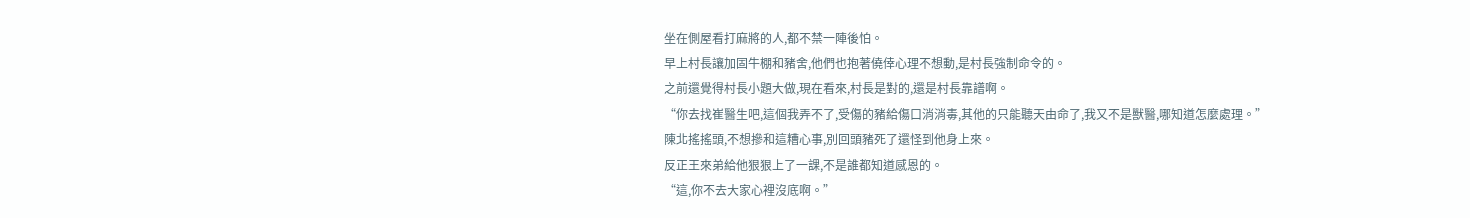坐在側屋看打麻將的人,都不禁一陣後怕。
早上村長讓加固牛棚和豬舍,他們也抱著僥倖心理不想動,是村長強制命令的。
之前還覺得村長小題大做,現在看來,村長是對的,還是村長靠譜啊。
“你去找崔醫生吧,這個我弄不了,受傷的豬給傷口消消毒,其他的只能聽天由命了,我又不是獸醫,哪知道怎麼處理。”
陳北搖搖頭,不想摻和這糟心事,別回頭豬死了還怪到他身上來。
反正王來弟給他狠狠上了一課,不是誰都知道感恩的。
“這,你不去大家心裡沒底啊。”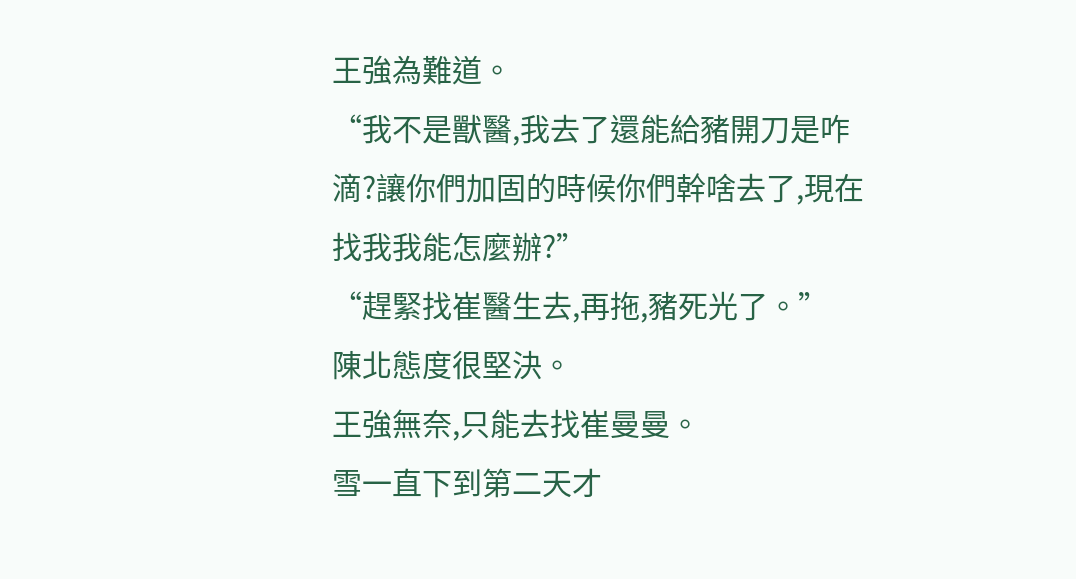王強為難道。
“我不是獸醫,我去了還能給豬開刀是咋滴?讓你們加固的時候你們幹啥去了,現在找我我能怎麼辦?”
“趕緊找崔醫生去,再拖,豬死光了。”
陳北態度很堅決。
王強無奈,只能去找崔曼曼。
雪一直下到第二天才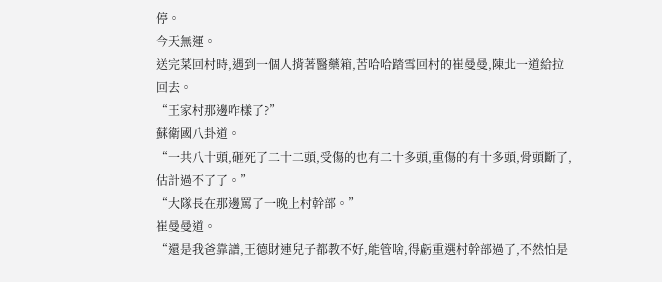停。
今天無運。
送完菜回村時,遇到一個人揹著醫藥箱,苦哈哈踏雪回村的崔曼曼,陳北一道給拉回去。
“王家村那邊咋樣了?”
蘇衛國八卦道。
“一共八十頭,砸死了二十二頭,受傷的也有二十多頭,重傷的有十多頭,骨頭斷了,估計過不了了。”
“大隊長在那邊罵了一晚上村幹部。”
崔曼曼道。
“還是我爸靠譜,王德財連兒子都教不好,能管啥,得虧重選村幹部過了,不然怕是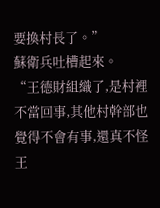要換村長了。”
蘇衛兵吐槽起來。
“王德財組織了,是村裡不當回事,其他村幹部也覺得不會有事,還真不怪王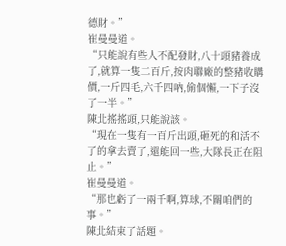德財。”
崔曼曼道。
“只能說有些人不配發財,八十頭豬養成了,就算一隻二百斤,按肉聯廠的整豬收購價,一斤四毛,六千四吶,偷個懶,一下子沒了一半。”
陳北搖搖頭,只能說該。
“現在一隻有一百斤出頭,砸死的和活不了的拿去賣了,還能回一些,大隊長正在阻止。”
崔曼曼道。
“那也虧了一兩千啊,算球,不關咱們的事。”
陳北結束了話題。